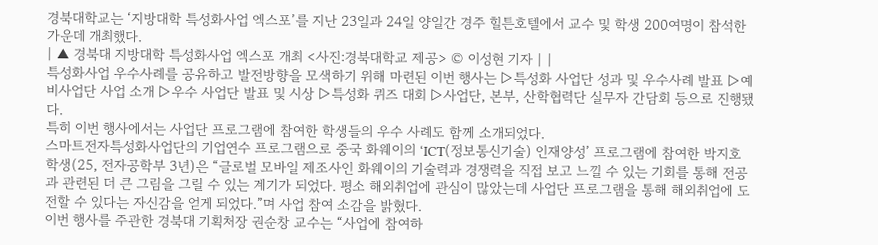경북대학교는 ‘지방대학 특성화사업 엑스포’를 지난 23일과 24일 양일간 경주 힐튼호텔에서 교수 및 학생 200여명이 참석한 가운데 개최했다.
| ▲ 경북대 지방대학 특성화사업 엑스포 개최 <사진:경북대학교 제공> © 이성현 기자 | |
특성화사업 우수사례를 공유하고 발전방향을 모색하기 위해 마련된 이번 행사는 ▷특성화 사업단 성과 및 우수사례 발표 ▷예비사업단 사업 소개 ▷우수 사업단 발표 및 시상 ▷특성화 퀴즈 대회 ▷사업단, 본부, 산학협력단 실무자 간담회 등으로 진행됐다.
특히 이번 행사에서는 사업단 프로그램에 참여한 학생들의 우수 사례도 함께 소개되었다.
스마트전자특성화사업단의 기업연수 프로그램으로 중국 화웨이의 ‘ICT(정보통신기술) 인재양성’ 프로그램에 참여한 박지호 학생(25, 전자공학부 3년)은 “글로벌 모바일 제조사인 화웨이의 기술력과 경쟁력을 직접 보고 느낄 수 있는 기회를 통해 전공과 관련된 더 큰 그림을 그릴 수 있는 계기가 되었다. 평소 해외취업에 관심이 많았는데 사업단 프로그램을 통해 해외취업에 도전할 수 있다는 자신감을 얻게 되었다.”며 사업 참여 소감을 밝혔다.
이번 행사를 주관한 경북대 기획처장 권순창 교수는 “사업에 참여하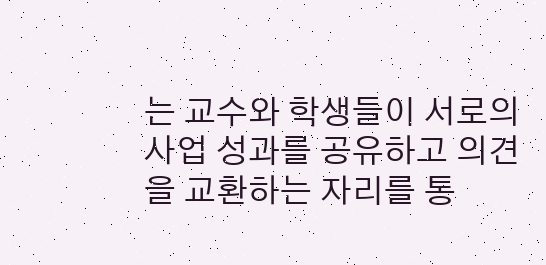는 교수와 학생들이 서로의 사업 성과를 공유하고 의견을 교환하는 자리를 통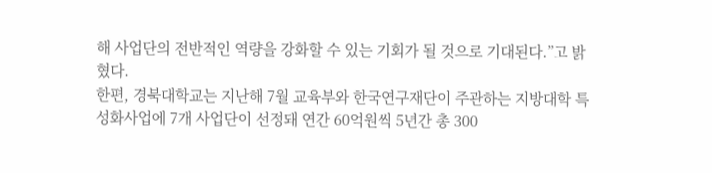해 사업단의 전반적인 역량을 강화할 수 있는 기회가 될 것으로 기대된다.”고 밝혔다.
한편, 경북대학교는 지난해 7월 교육부와 한국연구재단이 주관하는 지방대학 특성화사업에 7개 사업단이 선정돼 연간 60억원씩 5년간 총 300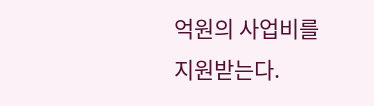억원의 사업비를 지원받는다.